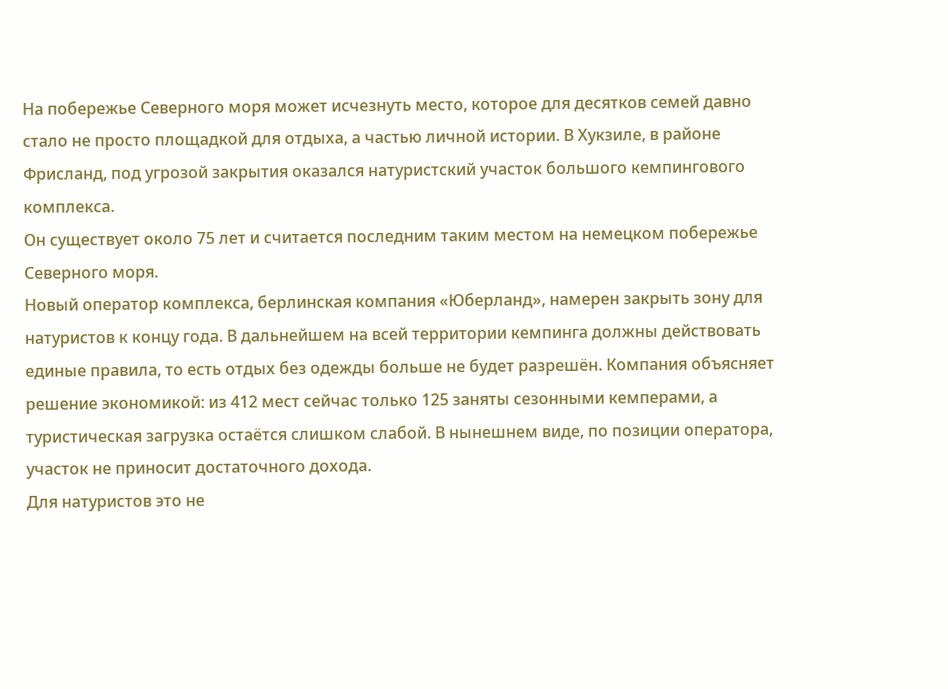На побережье Северного моря может исчезнуть место, которое для десятков семей давно стало не просто площадкой для отдыха, а частью личной истории. В Хукзиле, в районе Фрисланд, под угрозой закрытия оказался натуристский участок большого кемпингового комплекса.
Он существует около 75 лет и считается последним таким местом на немецком побережье Северного моря.
Новый оператор комплекса, берлинская компания «Юберланд», намерен закрыть зону для натуристов к концу года. В дальнейшем на всей территории кемпинга должны действовать единые правила, то есть отдых без одежды больше не будет разрешён. Компания объясняет решение экономикой: из 412 мест сейчас только 125 заняты сезонными кемперами, а туристическая загрузка остаётся слишком слабой. В нынешнем виде, по позиции оператора, участок не приносит достаточного дохода.
Для натуристов это не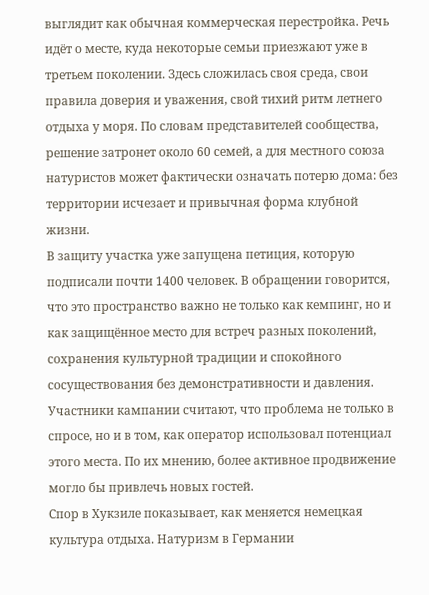выглядит как обычная коммерческая перестройка. Речь идёт о месте, куда некоторые семьи приезжают уже в третьем поколении. Здесь сложилась своя среда, свои правила доверия и уважения, свой тихий ритм летнего отдыха у моря. По словам представителей сообщества, решение затронет около 60 семей, а для местного союза натуристов может фактически означать потерю дома: без территории исчезает и привычная форма клубной жизни.
В защиту участка уже запущена петиция, которую подписали почти 1400 человек. В обращении говорится, что это пространство важно не только как кемпинг, но и как защищённое место для встреч разных поколений, сохранения культурной традиции и спокойного сосуществования без демонстративности и давления. Участники кампании считают, что проблема не только в спросе, но и в том, как оператор использовал потенциал этого места. По их мнению, более активное продвижение могло бы привлечь новых гостей.
Спор в Хукзиле показывает, как меняется немецкая культура отдыха. Натуризм в Германии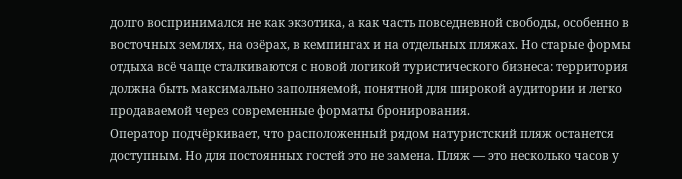долго воспринимался не как экзотика, а как часть повседневной свободы, особенно в восточных землях, на озёрах, в кемпингах и на отдельных пляжах. Но старые формы отдыха всё чаще сталкиваются с новой логикой туристического бизнеса: территория должна быть максимально заполняемой, понятной для широкой аудитории и легко продаваемой через современные форматы бронирования.
Оператор подчёркивает, что расположенный рядом натуристский пляж останется доступным. Но для постоянных гостей это не замена. Пляж — это несколько часов у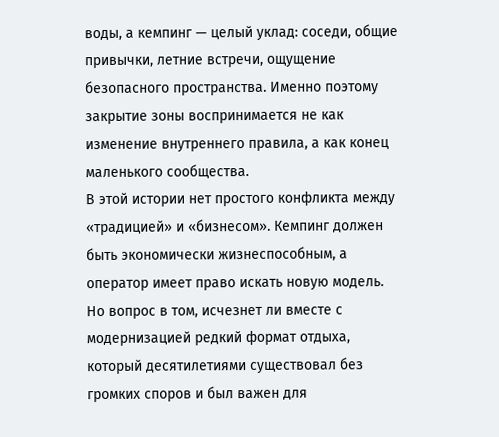воды, а кемпинг — целый уклад: соседи, общие привычки, летние встречи, ощущение безопасного пространства. Именно поэтому закрытие зоны воспринимается не как изменение внутреннего правила, а как конец маленького сообщества.
В этой истории нет простого конфликта между «традицией» и «бизнесом». Кемпинг должен быть экономически жизнеспособным, а оператор имеет право искать новую модель. Но вопрос в том, исчезнет ли вместе с модернизацией редкий формат отдыха, который десятилетиями существовал без громких споров и был важен для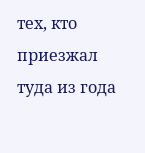тех, кто приезжал туда из года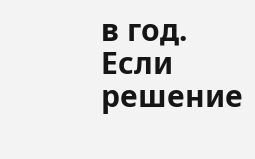в год.
Если решение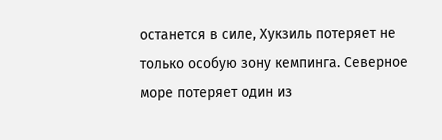останется в силе, Хукзиль потеряет не только особую зону кемпинга. Северное море потеряет один из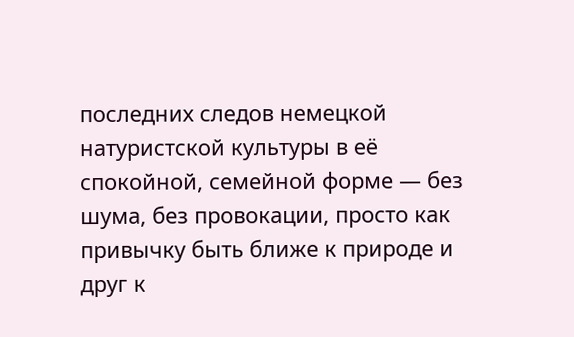последних следов немецкой натуристской культуры в её спокойной, семейной форме — без шума, без провокации, просто как привычку быть ближе к природе и друг к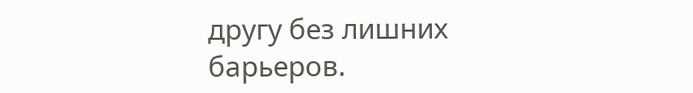другу без лишних барьеров.